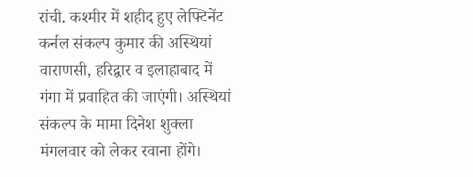रांची. कश्मीर में शहीद हुए लेफ्टिनेंट कर्नल संकल्प कुमार की अस्थियां वाराणसी, हरिद्वार व इलाहाबाद में गंगा में प्रवाहित की जाएंगी। अस्थियां संकल्प के मामा दिनेश शुक्ला मंगलवार को लेकर रवाना होंगे।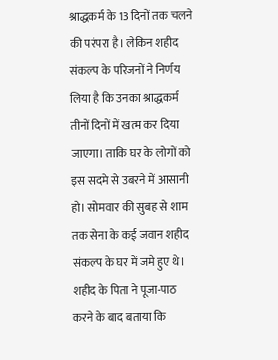श्राद्धकर्म के 13 दिनों तक चलने की परंपरा है। लेकिन शहीद संकल्प के परिजनों ने निर्णय लिया है कि उनका श्राद्धकर्म तीनों दिनों में खत्म कर दिया जाएगा। ताकि घर के लोगों को इस सदमे से उबरने में आसानी हो। सोमवार की सुबह से शाम तक सेना के कई जवान शहीद संकल्प के घर में जमे हुए थे।
शहीद के पिता ने पूजा-पाठ करने के बाद बताया कि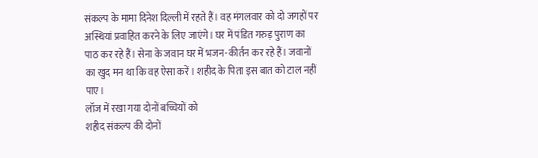संकल्प के मामा दिनेश दिल्ली में रहते हैं। वह मंगलवार को दो जगहों पर अस्थियां प्रवाहित करने के लिए जाएंगे। घर में पंडित गरुड़ पुराण का पाठ कर रहे हैं। सेना के जवान घर में भजन-कीर्तन कर रहे हैं। जवानों का खुद मन था कि वह ऐसा करें। शहीद के पिता इस बात को टाल नहीं पाए।
लॉज में रखा गया दोनों बच्चियों को
शहीद संकल्प की दोनों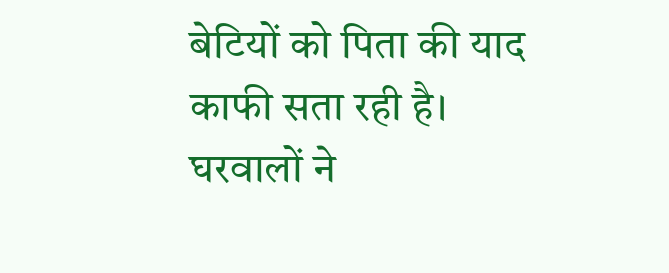बेटियों को पिता की याद काफी सता रही है। घरवालों ने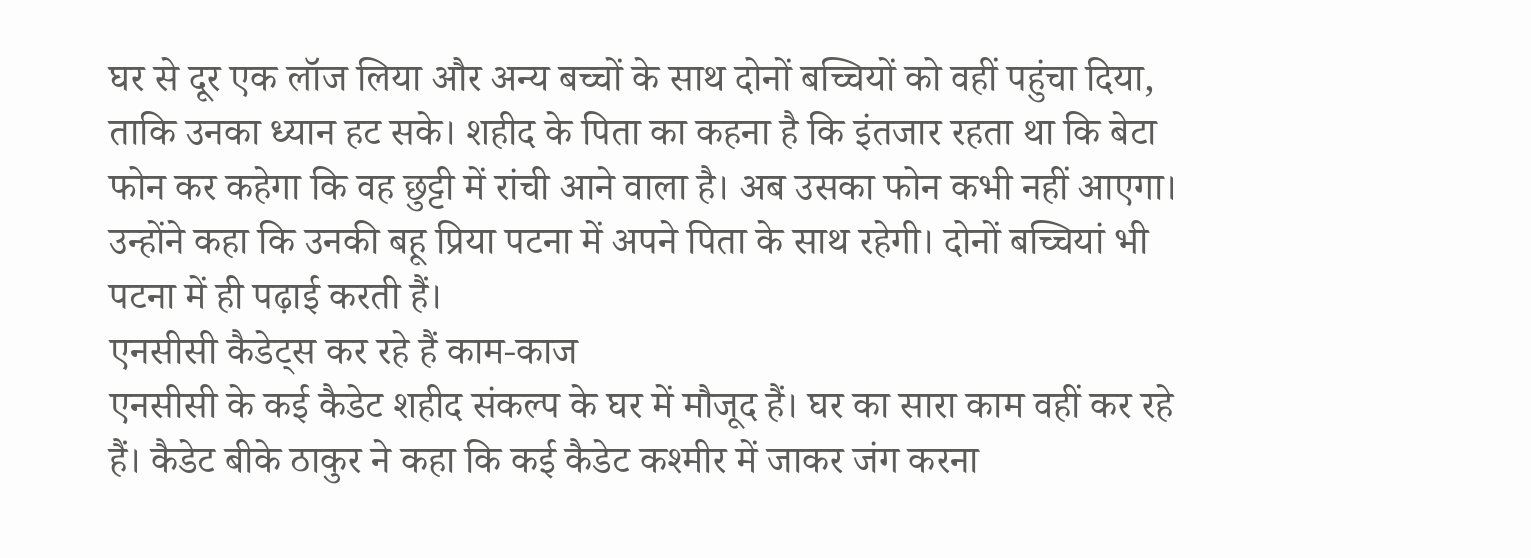घर से दूर एक लॉज लिया और अन्य बच्चों के साथ दोनों बच्चियों को वहीं पहुंचा दिया, ताकि उनका ध्यान हट सके। शहीद के पिता का कहना है कि इंतजार रहता था कि बेटा फोन कर कहेगा कि वह छुट्टी में रांची आने वाला है। अब उसका फोन कभी नहीं आएगा। उन्होंने कहा कि उनकी बहू प्रिया पटना में अपने पिता के साथ रहेगी। दोनों बच्चियां भी पटना में ही पढ़ाई करती हैं।
एनसीसी कैडेट्स कर रहे हैं काम-काज
एनसीसी के कई कैडेट शहीद संकल्प के घर में मौजूद हैं। घर का सारा काम वहीं कर रहे हैं। कैडेट बीके ठाकुर ने कहा कि कई कैडेट कश्मीर में जाकर जंग करना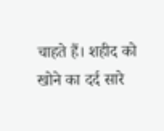चाहते हैं। शहीद को खोने का दर्द सारे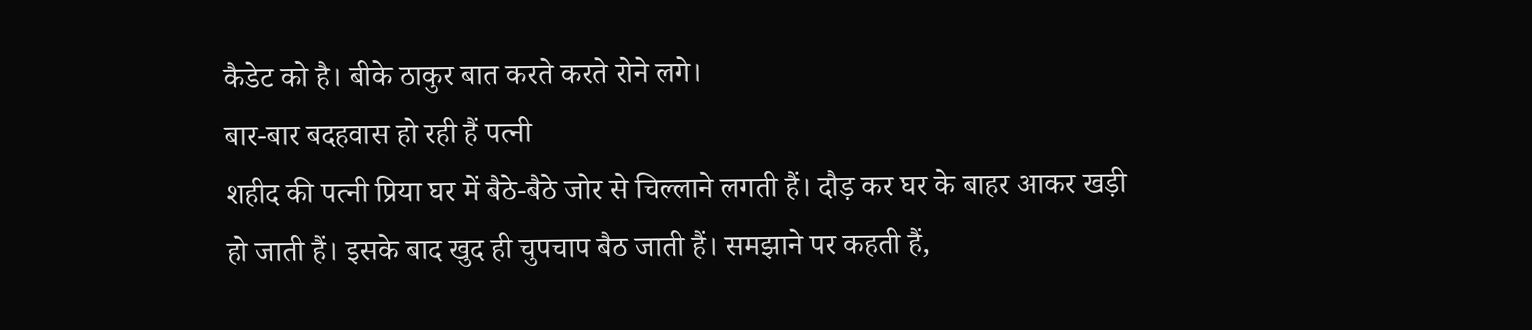कैडेट को है। बीके ठाकुर बात करते करते रोने लगे।
बार-बार बदहवास हो रही हैं पत्नी
शहीद की पत्नी प्रिया घर में बैठे-बैठे जोर से चिल्लाने लगती हैं। दौड़ कर घर के बाहर आकर खड़ी हो जाती हैं। इसके बाद खुद ही चुपचाप बैठ जाती हैं। समझाने पर कहती हैं,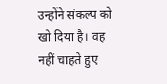उन्होंने संकल्प को खो दिया है। वह नहीं चाहते हुए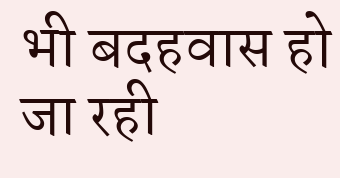भी बदहवास हो जा रही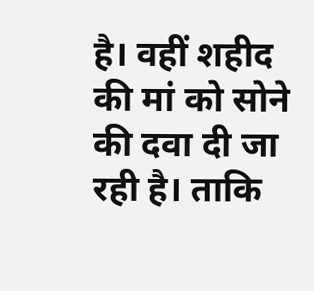है। वहीं शहीद की मां को सोने की दवा दी जा रही है। ताकि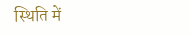स्थिति में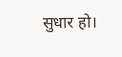सुधार हो।